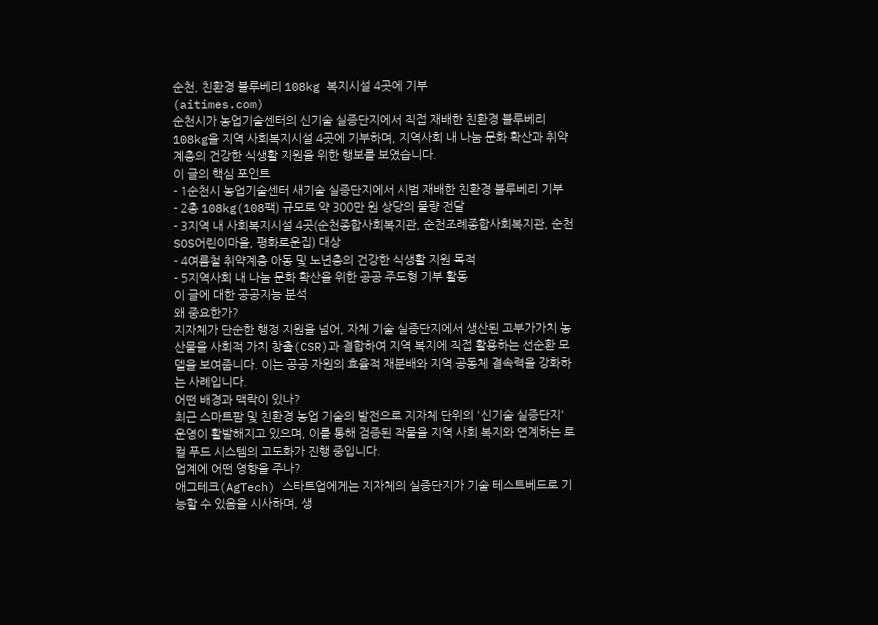순천, 친환경 블루베리 108kg 복지시설 4곳에 기부
(aitimes.com)
순천시가 농업기술센터의 신기술 실증단지에서 직접 재배한 친환경 블루베리 108kg을 지역 사회복지시설 4곳에 기부하며, 지역사회 내 나눔 문화 확산과 취약계층의 건강한 식생활 지원을 위한 행보를 보였습니다.
이 글의 핵심 포인트
- 1순천시 농업기술센터 새기술 실증단지에서 시범 재배한 친환경 블루베리 기부
- 2총 108kg(108팩) 규모로 약 300만 원 상당의 물량 전달
- 3지역 내 사회복지시설 4곳(순천종합사회복지관, 순천조례종합사회복지관, 순천SOS어린이마을, 평화로운집) 대상
- 4여름철 취약계층 아동 및 노년층의 건강한 식생활 지원 목적
- 5지역사회 내 나눔 문화 확산을 위한 공공 주도형 기부 활동
이 글에 대한 공공지능 분석
왜 중요한가?
지자체가 단순한 행정 지원을 넘어, 자체 기술 실증단지에서 생산된 고부가가치 농산물을 사회적 가치 창출(CSR)과 결합하여 지역 복지에 직접 활용하는 선순환 모델을 보여줍니다. 이는 공공 자원의 효율적 재분배와 지역 공동체 결속력을 강화하는 사례입니다.
어떤 배경과 맥락이 있나?
최근 스마트팜 및 친환경 농업 기술의 발전으로 지자체 단위의 '신기술 실증단지' 운영이 활발해지고 있으며, 이를 통해 검증된 작물을 지역 사회 복지와 연계하는 로컬 푸드 시스템의 고도화가 진행 중입니다.
업계에 어떤 영향을 주나?
애그테크(AgTech) 스타트업에게는 지자체의 실증단지가 기술 테스트베드로 기능할 수 있음을 시사하며, 생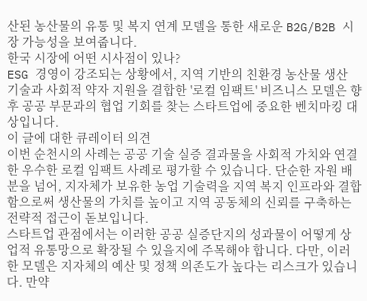산된 농산물의 유통 및 복지 연계 모델을 통한 새로운 B2G/B2B 시장 가능성을 보여줍니다.
한국 시장에 어떤 시사점이 있나?
ESG 경영이 강조되는 상황에서, 지역 기반의 친환경 농산물 생산 기술과 사회적 약자 지원을 결합한 '로컬 임팩트' 비즈니스 모델은 향후 공공 부문과의 협업 기회를 찾는 스타트업에 중요한 벤치마킹 대상입니다.
이 글에 대한 큐레이터 의견
이번 순천시의 사례는 공공 기술 실증 결과물을 사회적 가치와 연결한 우수한 로컬 임팩트 사례로 평가할 수 있습니다. 단순한 자원 배분을 넘어, 지자체가 보유한 농업 기술력을 지역 복지 인프라와 결합함으로써 생산물의 가치를 높이고 지역 공동체의 신뢰를 구축하는 전략적 접근이 돋보입니다.
스타트업 관점에서는 이러한 공공 실증단지의 성과물이 어떻게 상업적 유통망으로 확장될 수 있을지에 주목해야 합니다. 다만, 이러한 모델은 지자체의 예산 및 정책 의존도가 높다는 리스크가 있습니다. 만약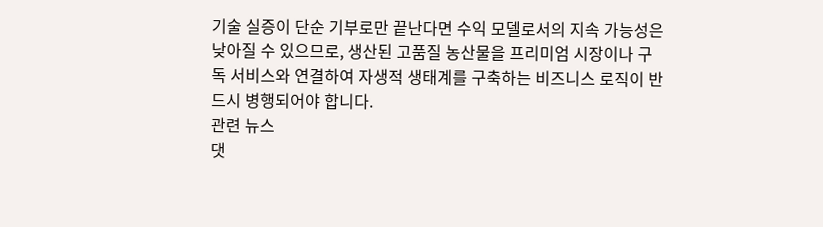기술 실증이 단순 기부로만 끝난다면 수익 모델로서의 지속 가능성은 낮아질 수 있으므로, 생산된 고품질 농산물을 프리미엄 시장이나 구독 서비스와 연결하여 자생적 생태계를 구축하는 비즈니스 로직이 반드시 병행되어야 합니다.
관련 뉴스
댓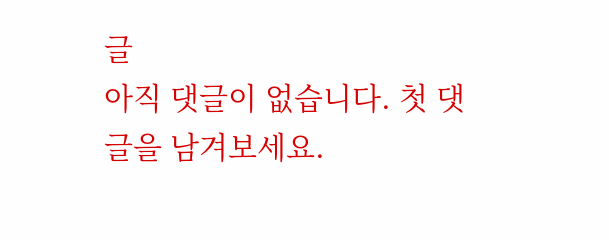글
아직 댓글이 없습니다. 첫 댓글을 남겨보세요.